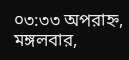০৩:৩৩ অপরাহ্ন, মঙ্গলবার,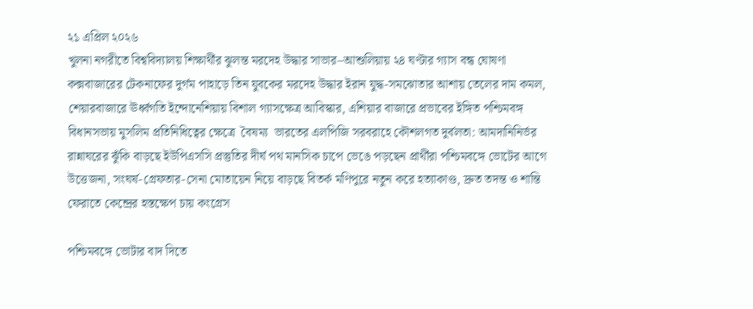২১ এপ্রিল ২০২৬
খুলনা নগরীতে বিশ্ববিদ্যালয় শিক্ষার্থীর ঝুলন্ত মরদেহ উদ্ধার সাভার–আশুলিয়ায় ২৪ ঘণ্টার গ্যাস বন্ধ ঘোষণা কক্সবাজারের টেকনাফের দুর্গম পাহাড়ে তিন যুবকের মরদেহ উদ্ধার ইরান যুদ্ধ-সমঝোতার আশায় তেলের দাম কমল, শেয়ারবাজারে ঊর্ধ্বগতি ইন্দোনেশিয়ায় বিশাল গ্যাসক্ষেত্র আবিস্কার, এশিয়ার বাজারে প্রভাবের ইঙ্গিত পশ্চিমবঙ্গ বিধানসভায় মুসলিম প্রতিনিধিত্বের ক্ষেত্রে  বৈষম্য  ভারতের এলপিজি সরবরাহে কৌশলগত দুর্বলতা: আমদানিনির্ভর রান্নাঘরের ঝুঁকি বাড়ছে ইউপিএসসি প্রস্তুতির দীর্ঘ পথ মানসিক চাপে ভেঙে পড়ছেন প্রার্থীরা পশ্চিমবঙ্গে ভোটের আগে উত্তেজনা, সংঘর্ষ-গ্রেফতার-সেনা মোতায়েন নিয়ে বাড়ছে বিতর্ক মণিপুরে নতুন করে হত্যাকাণ্ড, দ্রুত তদন্ত ও শান্তি ফেরাতে কেন্দ্রের হস্তক্ষেপ চায় কংগ্রেস

পশ্চিমবঙ্গে ভোটার বাদ দিতে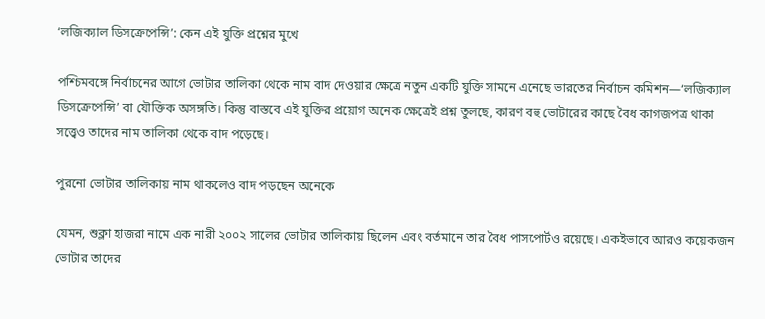‘লজিক্যাল ডিসক্রেপেন্সি’: কেন এই যুক্তি প্রশ্নের মুখে

পশ্চিমবঙ্গে নির্বাচনের আগে ভোটার তালিকা থেকে নাম বাদ দেওয়ার ক্ষেত্রে নতুন একটি যুক্তি সামনে এনেছে ভারতের নির্বাচন কমিশন—‘লজিক্যাল ডিসক্রেপেন্সি’ বা যৌক্তিক অসঙ্গতি। কিন্তু বাস্তবে এই যুক্তির প্রয়োগ অনেক ক্ষেত্রেই প্রশ্ন তুলছে, কারণ বহু ভোটারের কাছে বৈধ কাগজপত্র থাকা সত্ত্বেও তাদের নাম তালিকা থেকে বাদ পড়েছে।

পুরনো ভোটার তালিকায় নাম থাকলেও বাদ পড়ছেন অনেকে

যেমন, শুক্লা হাজরা নামে এক নারী ২০০২ সালের ভোটার তালিকায় ছিলেন এবং বর্তমানে তার বৈধ পাসপোর্টও রয়েছে। একইভাবে আরও কয়েকজন ভোটার তাদের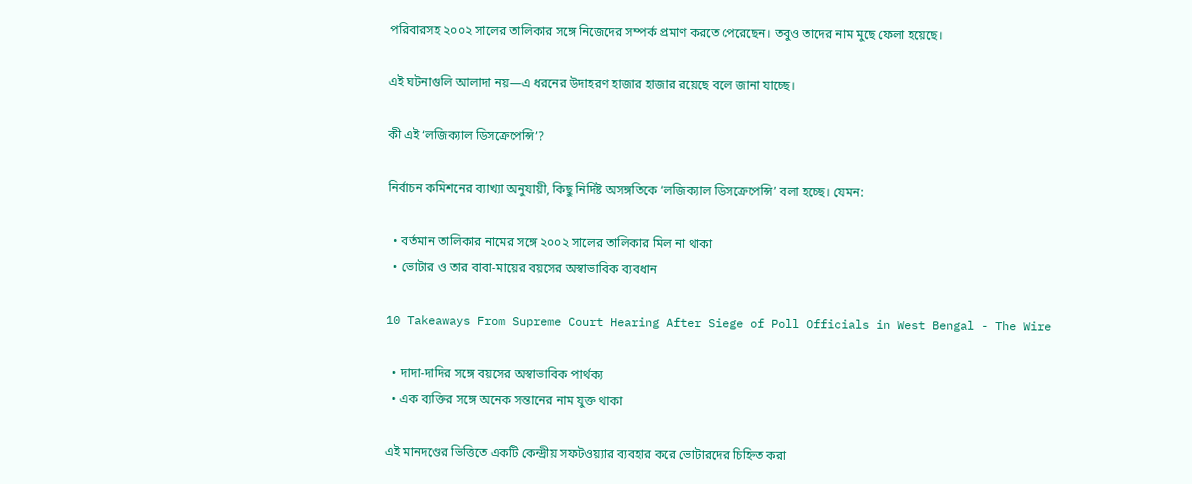পরিবারসহ ২০০২ সালের তালিকার সঙ্গে নিজেদের সম্পর্ক প্রমাণ করতে পেরেছেন। তবুও তাদের নাম মুছে ফেলা হয়েছে।

এই ঘটনাগুলি আলাদা নয়—এ ধরনের উদাহরণ হাজার হাজার রয়েছে বলে জানা যাচ্ছে।

কী এই ‘লজিক্যাল ডিসক্রেপেন্সি’?

নির্বাচন কমিশনের ব্যাখ্যা অনুযায়ী, কিছু নির্দিষ্ট অসঙ্গতিকে ‘লজিক্যাল ডিসক্রেপেন্সি’ বলা হচ্ছে। যেমন:

  • বর্তমান তালিকার নামের সঙ্গে ২০০২ সালের তালিকার মিল না থাকা
  • ভোটার ও তার বাবা-মায়ের বয়সের অস্বাভাবিক ব্যবধান

10 Takeaways From Supreme Court Hearing After Siege of Poll Officials in West Bengal - The Wire

  • দাদা-দাদির সঙ্গে বয়সের অস্বাভাবিক পার্থক্য
  • এক ব্যক্তির সঙ্গে অনেক সন্তানের নাম যুক্ত থাকা

এই মানদণ্ডের ভিত্তিতে একটি কেন্দ্রীয় সফটওয়্যার ব্যবহার করে ভোটারদের চিহ্নিত করা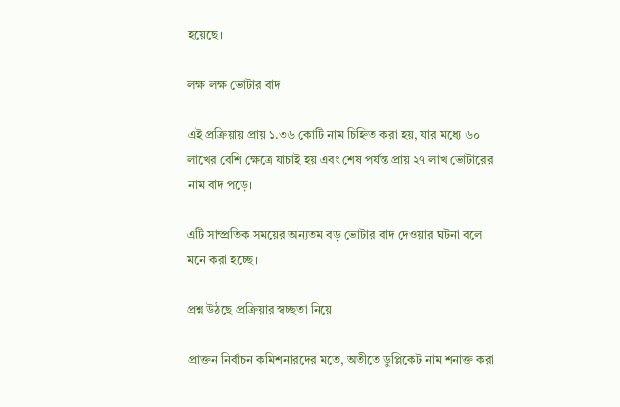হয়েছে।

লক্ষ লক্ষ ভোটার বাদ

এই প্রক্রিয়ায় প্রায় ১.৩৬ কোটি নাম চিহ্নিত করা হয়, যার মধ্যে ৬০ লাখের বেশি ক্ষেত্রে যাচাই হয় এবং শেষ পর্যন্ত প্রায় ২৭ লাখ ভোটারের নাম বাদ পড়ে।

এটি সাম্প্রতিক সময়ের অন্যতম বড় ভোটার বাদ দেওয়ার ঘটনা বলে মনে করা হচ্ছে।

প্রশ্ন উঠছে প্রক্রিয়ার স্বচ্ছতা নিয়ে

প্রাক্তন নির্বাচন কমিশনারদের মতে, অতীতে ডুপ্লিকেট নাম শনাক্ত করা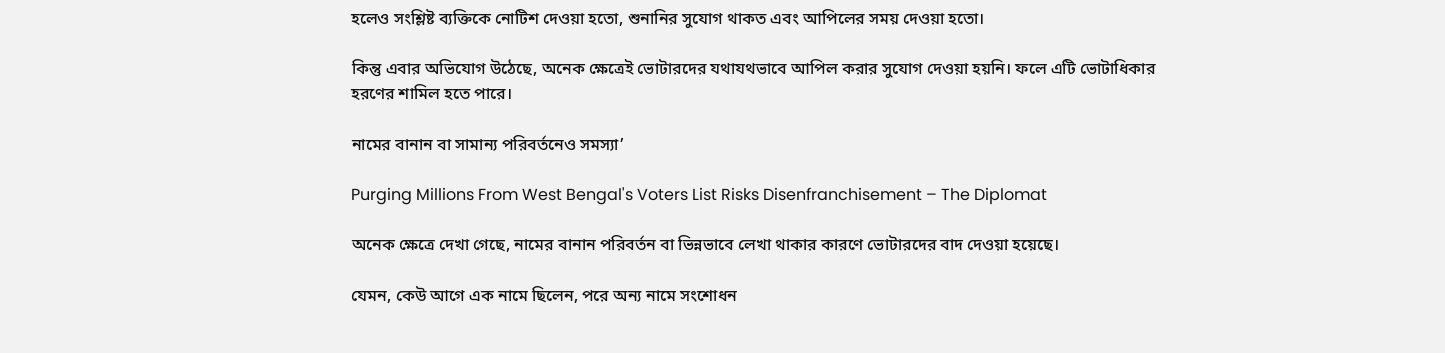হলেও সংশ্লিষ্ট ব্যক্তিকে নোটিশ দেওয়া হতো, শুনানির সুযোগ থাকত এবং আপিলের সময় দেওয়া হতো।

কিন্তু এবার অভিযোগ উঠেছে, অনেক ক্ষেত্রেই ভোটারদের যথাযথভাবে আপিল করার সুযোগ দেওয়া হয়নি। ফলে এটি ভোটাধিকার হরণের শামিল হতে পারে।

নামের বানান বা সামান্য পরিবর্তনেও সমস্যা’

Purging Millions From West Bengal's Voters List Risks Disenfranchisement – The Diplomat

অনেক ক্ষেত্রে দেখা গেছে, নামের বানান পরিবর্তন বা ভিন্নভাবে লেখা থাকার কারণে ভোটারদের বাদ দেওয়া হয়েছে।

যেমন, কেউ আগে এক নামে ছিলেন, পরে অন্য নামে সংশোধন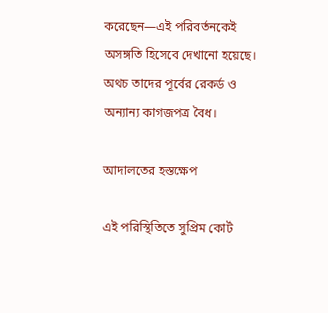করেছেন—এই পরিবর্তনকেই অসঙ্গতি হিসেবে দেখানো হয়েছে। অথচ তাদের পূর্বের রেকর্ড ও অন্যান্য কাগজপত্র বৈধ।

আদালতের হস্তক্ষেপ

এই পরিস্থিতিতে সুপ্রিম কোর্ট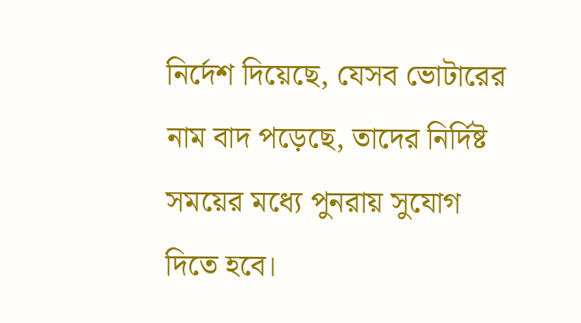নির্দেশ দিয়েছে, যেসব ভোটারের নাম বাদ পড়েছে, তাদের নির্দিষ্ট সময়ের মধ্যে পুনরায় সুযোগ দিতে হবে।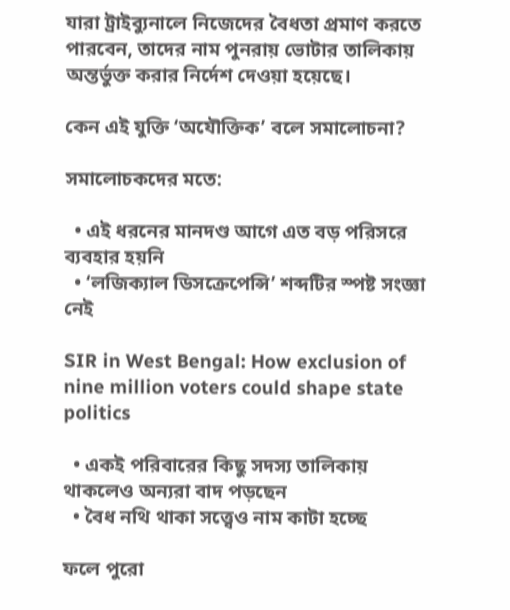যারা ট্রাইব্যুনালে নিজেদের বৈধতা প্রমাণ করতে পারবেন, তাদের নাম পুনরায় ভোটার তালিকায় অন্তর্ভুক্ত করার নির্দেশ দেওয়া হয়েছে।

কেন এই যুক্তি ‘অযৌক্তিক’ বলে সমালোচনা?

সমালোচকদের মতে:

  • এই ধরনের মানদণ্ড আগে এত বড় পরিসরে ব্যবহার হয়নি
  • ‘লজিক্যাল ডিসক্রেপেন্সি’ শব্দটির স্পষ্ট সংজ্ঞা নেই

SIR in West Bengal: How exclusion of nine million voters could shape state politics

  • একই পরিবারের কিছু সদস্য তালিকায় থাকলেও অন্যরা বাদ পড়ছেন
  • বৈধ নথি থাকা সত্ত্বেও নাম কাটা হচ্ছে

ফলে পুরো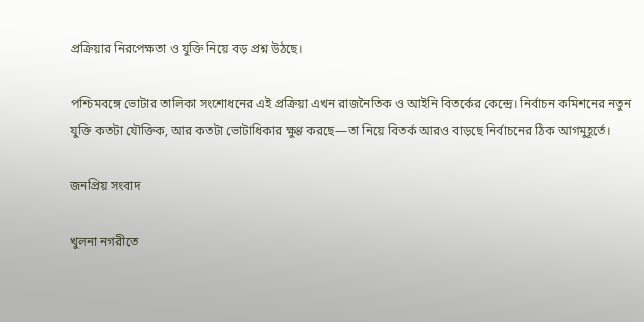প্রক্রিয়ার নিরপেক্ষতা ও যুক্তি নিয়ে বড় প্রশ্ন উঠছে।

পশ্চিমবঙ্গে ভোটার তালিকা সংশোধনের এই প্রক্রিয়া এখন রাজনৈতিক ও আইনি বিতর্কের কেন্দ্রে। নির্বাচন কমিশনের নতুন যুক্তি কতটা যৌক্তিক, আর কতটা ভোটাধিকার ক্ষুণ্ণ করছে—তা নিয়ে বিতর্ক আরও বাড়ছে নির্বাচনের ঠিক আগমুহূর্তে।

জনপ্রিয় সংবাদ

খুলনা নগরীতে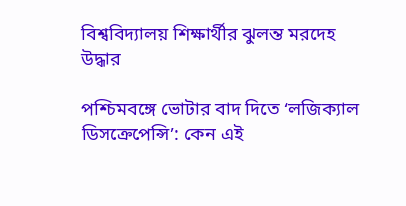বিশ্ববিদ্যালয় শিক্ষার্থীর ঝুলন্ত মরদেহ উদ্ধার

পশ্চিমবঙ্গে ভোটার বাদ দিতে ‘লজিক্যাল ডিসক্রেপেন্সি’: কেন এই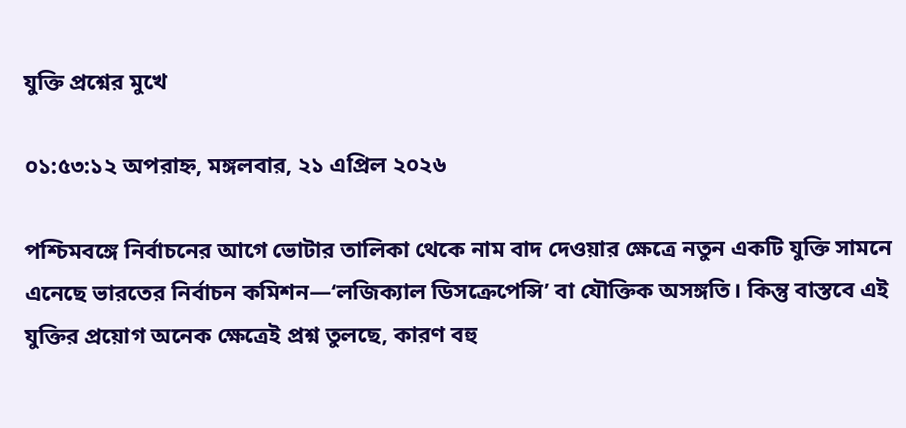যুক্তি প্রশ্নের মুখে

০১:৫৩:১২ অপরাহ্ন, মঙ্গলবার, ২১ এপ্রিল ২০২৬

পশ্চিমবঙ্গে নির্বাচনের আগে ভোটার তালিকা থেকে নাম বাদ দেওয়ার ক্ষেত্রে নতুন একটি যুক্তি সামনে এনেছে ভারতের নির্বাচন কমিশন—‘লজিক্যাল ডিসক্রেপেন্সি’ বা যৌক্তিক অসঙ্গতি। কিন্তু বাস্তবে এই যুক্তির প্রয়োগ অনেক ক্ষেত্রেই প্রশ্ন তুলছে, কারণ বহু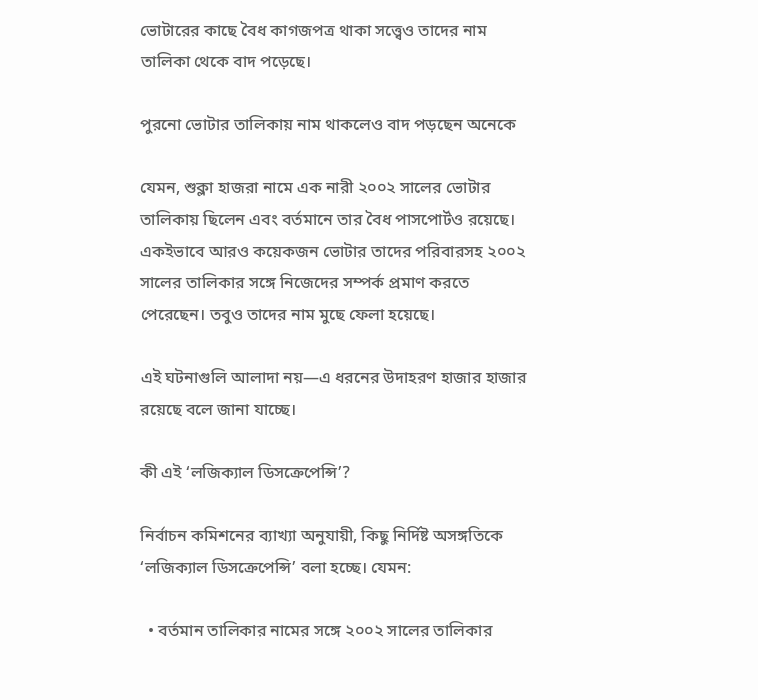ভোটারের কাছে বৈধ কাগজপত্র থাকা সত্ত্বেও তাদের নাম তালিকা থেকে বাদ পড়েছে।

পুরনো ভোটার তালিকায় নাম থাকলেও বাদ পড়ছেন অনেকে

যেমন, শুক্লা হাজরা নামে এক নারী ২০০২ সালের ভোটার তালিকায় ছিলেন এবং বর্তমানে তার বৈধ পাসপোর্টও রয়েছে। একইভাবে আরও কয়েকজন ভোটার তাদের পরিবারসহ ২০০২ সালের তালিকার সঙ্গে নিজেদের সম্পর্ক প্রমাণ করতে পেরেছেন। তবুও তাদের নাম মুছে ফেলা হয়েছে।

এই ঘটনাগুলি আলাদা নয়—এ ধরনের উদাহরণ হাজার হাজার রয়েছে বলে জানা যাচ্ছে।

কী এই ‘লজিক্যাল ডিসক্রেপেন্সি’?

নির্বাচন কমিশনের ব্যাখ্যা অনুযায়ী, কিছু নির্দিষ্ট অসঙ্গতিকে ‘লজিক্যাল ডিসক্রেপেন্সি’ বলা হচ্ছে। যেমন:

  • বর্তমান তালিকার নামের সঙ্গে ২০০২ সালের তালিকার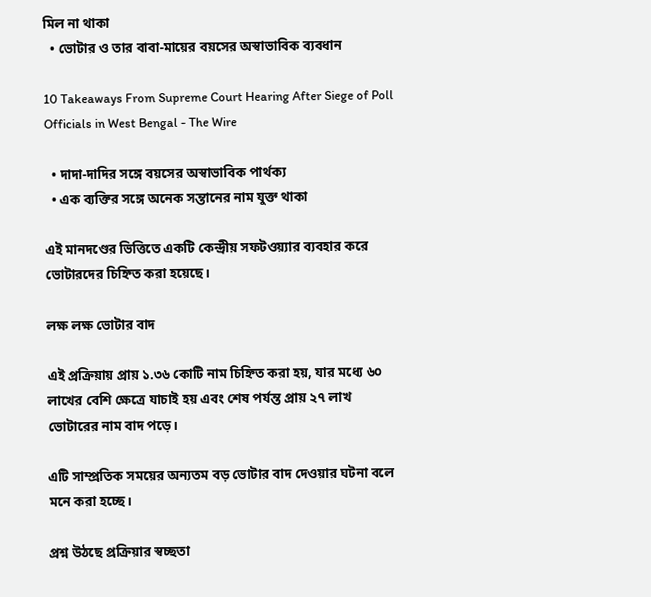মিল না থাকা
  • ভোটার ও তার বাবা-মায়ের বয়সের অস্বাভাবিক ব্যবধান

10 Takeaways From Supreme Court Hearing After Siege of Poll Officials in West Bengal - The Wire

  • দাদা-দাদির সঙ্গে বয়সের অস্বাভাবিক পার্থক্য
  • এক ব্যক্তির সঙ্গে অনেক সন্তানের নাম যুক্ত থাকা

এই মানদণ্ডের ভিত্তিতে একটি কেন্দ্রীয় সফটওয়্যার ব্যবহার করে ভোটারদের চিহ্নিত করা হয়েছে।

লক্ষ লক্ষ ভোটার বাদ

এই প্রক্রিয়ায় প্রায় ১.৩৬ কোটি নাম চিহ্নিত করা হয়, যার মধ্যে ৬০ লাখের বেশি ক্ষেত্রে যাচাই হয় এবং শেষ পর্যন্ত প্রায় ২৭ লাখ ভোটারের নাম বাদ পড়ে।

এটি সাম্প্রতিক সময়ের অন্যতম বড় ভোটার বাদ দেওয়ার ঘটনা বলে মনে করা হচ্ছে।

প্রশ্ন উঠছে প্রক্রিয়ার স্বচ্ছতা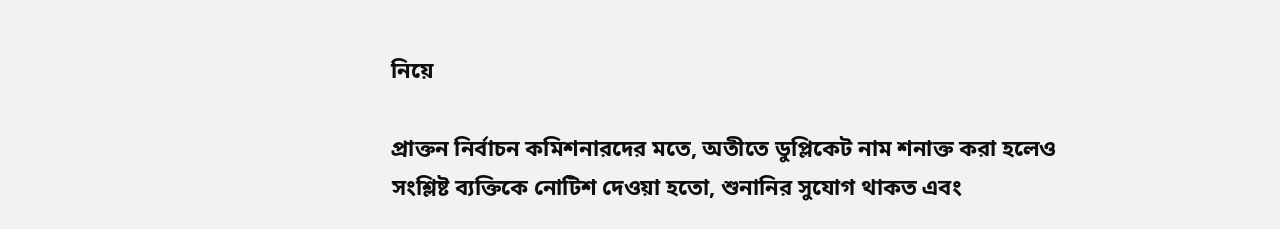নিয়ে

প্রাক্তন নির্বাচন কমিশনারদের মতে, অতীতে ডুপ্লিকেট নাম শনাক্ত করা হলেও সংশ্লিষ্ট ব্যক্তিকে নোটিশ দেওয়া হতো, শুনানির সুযোগ থাকত এবং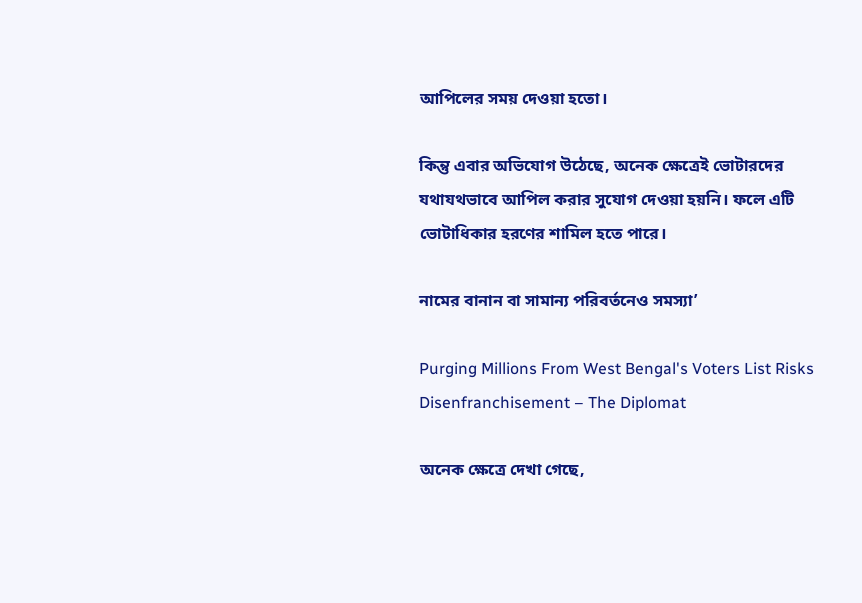আপিলের সময় দেওয়া হতো।

কিন্তু এবার অভিযোগ উঠেছে, অনেক ক্ষেত্রেই ভোটারদের যথাযথভাবে আপিল করার সুযোগ দেওয়া হয়নি। ফলে এটি ভোটাধিকার হরণের শামিল হতে পারে।

নামের বানান বা সামান্য পরিবর্তনেও সমস্যা’

Purging Millions From West Bengal's Voters List Risks Disenfranchisement – The Diplomat

অনেক ক্ষেত্রে দেখা গেছে,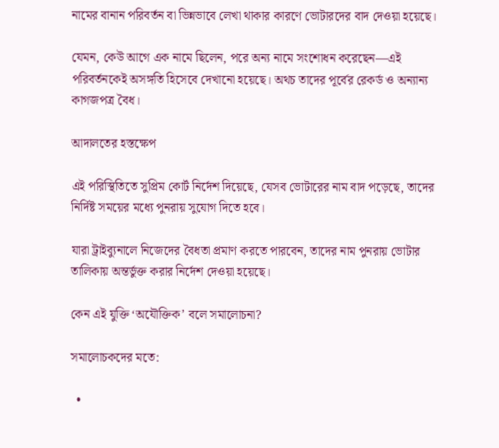নামের বানান পরিবর্তন বা ভিন্নভাবে লেখা থাকার কারণে ভোটারদের বাদ দেওয়া হয়েছে।

যেমন, কেউ আগে এক নামে ছিলেন, পরে অন্য নামে সংশোধন করেছেন—এই পরিবর্তনকেই অসঙ্গতি হিসেবে দেখানো হয়েছে। অথচ তাদের পূর্বের রেকর্ড ও অন্যান্য কাগজপত্র বৈধ।

আদালতের হস্তক্ষেপ

এই পরিস্থিতিতে সুপ্রিম কোর্ট নির্দেশ দিয়েছে, যেসব ভোটারের নাম বাদ পড়েছে, তাদের নির্দিষ্ট সময়ের মধ্যে পুনরায় সুযোগ দিতে হবে।

যারা ট্রাইব্যুনালে নিজেদের বৈধতা প্রমাণ করতে পারবেন, তাদের নাম পুনরায় ভোটার তালিকায় অন্তর্ভুক্ত করার নির্দেশ দেওয়া হয়েছে।

কেন এই যুক্তি ‘অযৌক্তিক’ বলে সমালোচনা?

সমালোচকদের মতে:

  •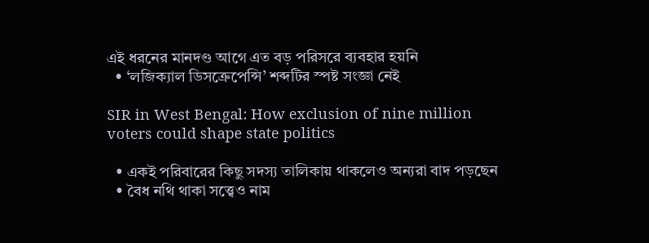এই ধরনের মানদণ্ড আগে এত বড় পরিসরে ব্যবহার হয়নি
  • ‘লজিক্যাল ডিসক্রেপেন্সি’ শব্দটির স্পষ্ট সংজ্ঞা নেই

SIR in West Bengal: How exclusion of nine million voters could shape state politics

  • একই পরিবারের কিছু সদস্য তালিকায় থাকলেও অন্যরা বাদ পড়ছেন
  • বৈধ নথি থাকা সত্ত্বেও নাম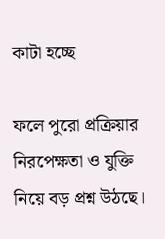কাটা হচ্ছে

ফলে পুরো প্রক্রিয়ার নিরপেক্ষতা ও যুক্তি নিয়ে বড় প্রশ্ন উঠছে।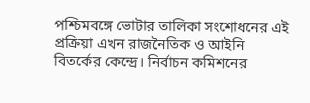পশ্চিমবঙ্গে ভোটার তালিকা সংশোধনের এই প্রক্রিয়া এখন রাজনৈতিক ও আইনি বিতর্কের কেন্দ্রে। নির্বাচন কমিশনের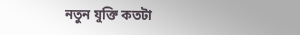নতুন যুক্তি কতটা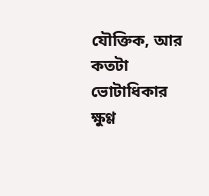যৌক্তিক, আর কতটা ভোটাধিকার ক্ষুণ্ণ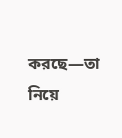করছে—তা নিয়ে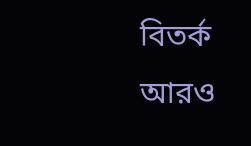বিতর্ক আরও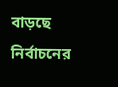বাড়ছে নির্বাচনের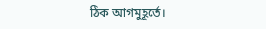ঠিক আগমুহূর্তে।